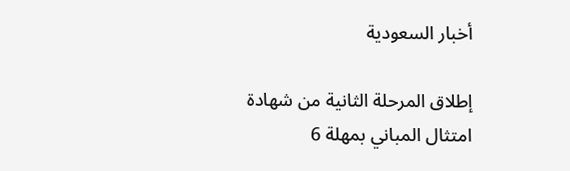أخبار السعودية

إطلاق المرحلة الثانية من شهادة امتثال المباني بمهلة 6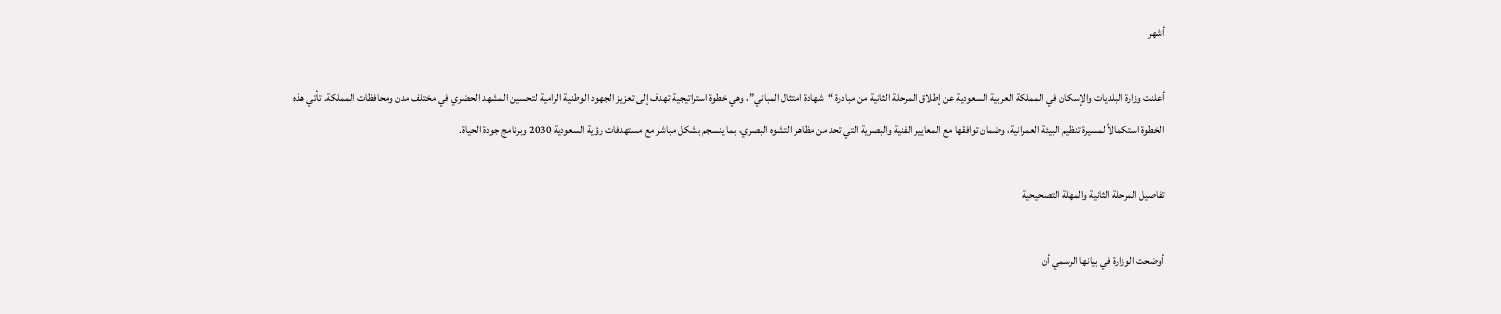أشهر

أعلنت وزارة البلديات والإسكان في المملكة العربية السعودية عن إطلاق المرحلة الثانية من مبادرة “شهادة امتثال المباني”، وهي خطوة استراتيجية تهدف إلى تعزيز الجهود الوطنية الرامية لتحسين المشهد الحضري في مختلف مدن ومحافظات المملكة. تأتي هذه الخطوة استكمالاً لمسيرة تنظيم البيئة العمرانية، وضمان توافقها مع المعايير الفنية والبصرية التي تحد من مظاهر التشوه البصري، بما ينسجم بشكل مباشر مع مستهدفات رؤية السعودية 2030 وبرنامج جودة الحياة.

تفاصيل المرحلة الثانية والمهلة التصحيحية

أوضحت الوزارة في بيانها الرسمي أن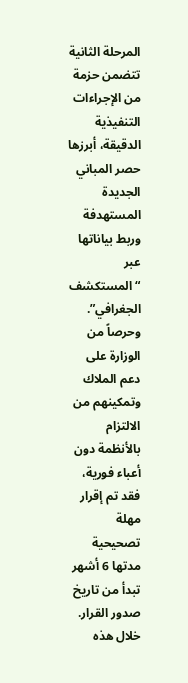المرحلة الثانية تتضمن حزمة من الإجراءات التنفيذية الدقيقة، أبرزها حصر المباني الجديدة المستهدفة وربط بياناتها عبر “المستكشف الجغرافي”. وحرصاً من الوزارة على دعم الملاك وتمكينهم من الالتزام بالأنظمة دون أعباء فورية، فقد تم إقرار مهلة تصحيحية مدتها 6 أشهر تبدأ من تاريخ صدور القرار. خلال هذه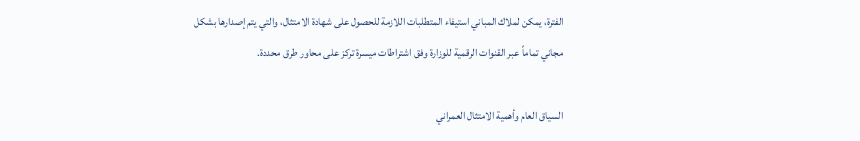الفترة، يمكن لملاك المباني استيفاء المتطلبات اللازمة للحصول على شهادة الامتثال، والتي يتم إصدارها بشكل مجاني تماماً عبر القنوات الرقمية للوزارة وفق اشتراطات ميسرة تركز على محاور طرق محددة.

السياق العام وأهمية الامتثال العمراني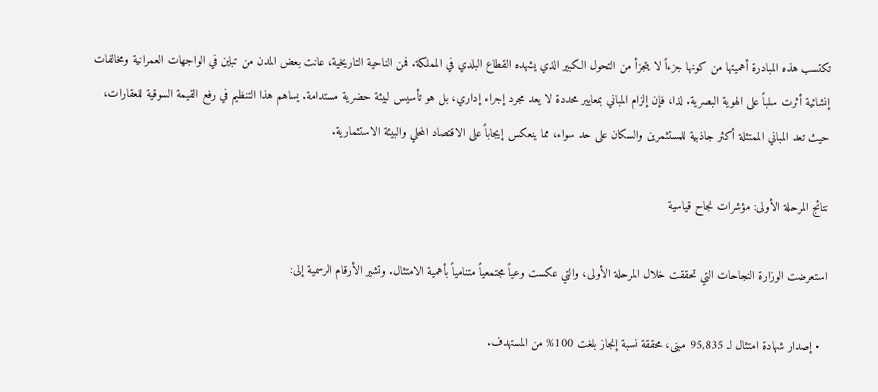تكتسب هذه المبادرة أهميتها من كونها جزءاً لا يتجزأ من التحول الكبير الذي يشهده القطاع البلدي في المملكة. فمن الناحية التاريخية، عانت بعض المدن من تباين في الواجهات العمرانية ومخالفات إنشائية أثرت سلباً على الهوية البصرية. لذا، فإن إلزام المباني بمعايير محددة لا يعد مجرد إجراء إداري، بل هو تأسيس لبيئة حضرية مستدامة. يساهم هذا التنظيم في رفع القيمة السوقية للعقارات، حيث تعد المباني الممتثلة أكثر جاذبية للمستثمرين والسكان على حد سواء، مما ينعكس إيجاباً على الاقتصاد المحلي والبيئة الاستثمارية.

نتائج المرحلة الأولى: مؤشرات نجاح قياسية

استعرضت الوزارة النجاحات التي تحققت خلال المرحلة الأولى، والتي عكست وعياً مجتمعياً متنامياً بأهمية الامتثال. وتشير الأرقام الرسمية إلى:

  • إصدار شهادة امتثال لـ 95,835 مبنى، محققة نسبة إنجاز بلغت 100% من المستهدف.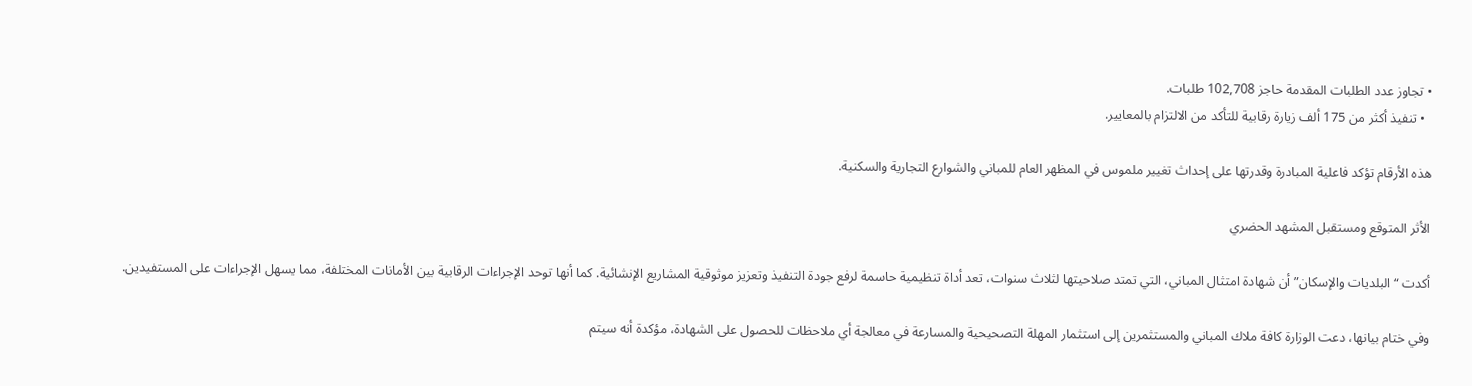• تجاوز عدد الطلبات المقدمة حاجز 102,708 طلبات.
  • تنفيذ أكثر من 175 ألف زيارة رقابية للتأكد من الالتزام بالمعايير.

هذه الأرقام تؤكد فاعلية المبادرة وقدرتها على إحداث تغيير ملموس في المظهر العام للمباني والشوارع التجارية والسكنية.

الأثر المتوقع ومستقبل المشهد الحضري

أكدت “البلديات والإسكان” أن شهادة امتثال المباني، التي تمتد صلاحيتها لثلاث سنوات، تعد أداة تنظيمية حاسمة لرفع جودة التنفيذ وتعزيز موثوقية المشاريع الإنشائية. كما أنها توحد الإجراءات الرقابية بين الأمانات المختلفة، مما يسهل الإجراءات على المستفيدين.

وفي ختام بيانها، دعت الوزارة كافة ملاك المباني والمستثمرين إلى استثمار المهلة التصحيحية والمسارعة في معالجة أي ملاحظات للحصول على الشهادة، مؤكدة أنه سيتم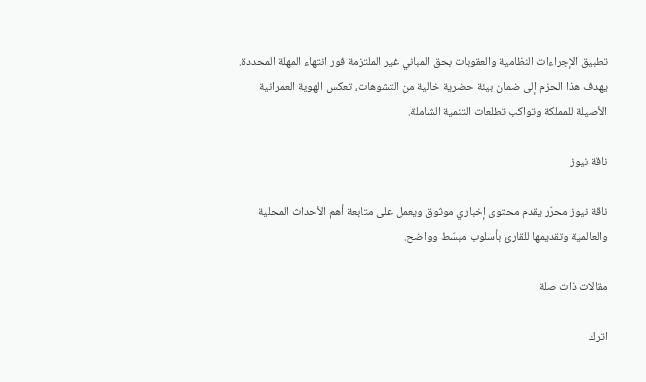تطبيق الإجراءات النظامية والعقوبات بحق المباني غير الملتزمة فور انتهاء المهلة المحددة. يهدف هذا الحزم إلى ضمان بيئة حضرية خالية من التشوهات، تعكس الهوية العمرانية الأصيلة للمملكة وتواكب تطلعات التنمية الشاملة.

ناقة نيوز

ناقة نيوز محرّر يقدم محتوى إخباري موثوق ويعمل على متابعة أهم الأحداث المحلية والعالمية وتقديمها للقارئ بأسلوب مبسّط وواضح.

مقالات ذات صلة

اترك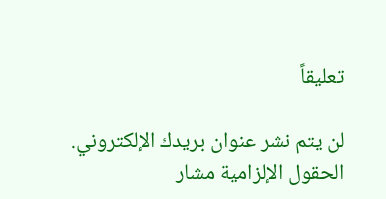تعليقاً

لن يتم نشر عنوان بريدك الإلكتروني. الحقول الإلزامية مشار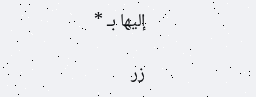إليها بـ *

زر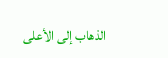الذهاب إلى الأعلى